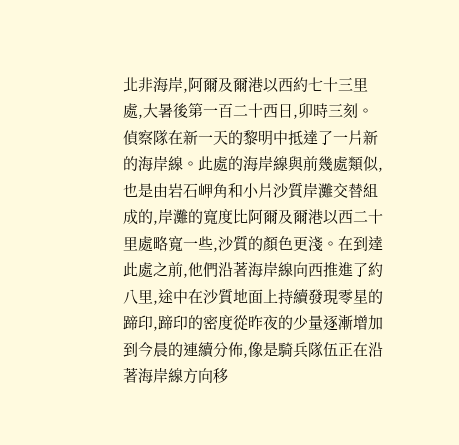北非海岸,阿爾及爾港以西約七十三里處,大暑後第一百二十西日,卯時三刻。
偵察隊在新一天的黎明中抵達了一片新的海岸線。此處的海岸線與前幾處類似,也是由岩石岬角和小片沙質岸灘交替組成的,岸灘的寬度比阿爾及爾港以西二十里處略寬一些,沙質的顏色更淺。在到達此處之前,他們沿著海岸線向西推進了約八里,途中在沙質地面上持續發現零星的蹄印,蹄印的密度從昨夜的少量逐漸增加到今晨的連續分佈,像是騎兵隊伍正在沿著海岸線方向移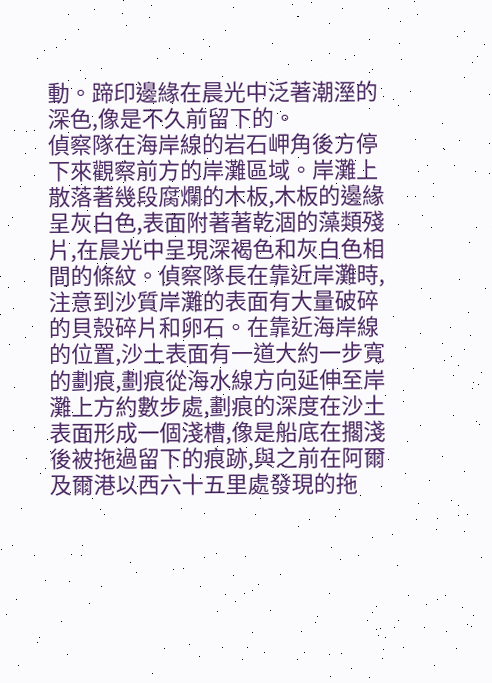動。蹄印邊緣在晨光中泛著潮溼的深色,像是不久前留下的。
偵察隊在海岸線的岩石岬角後方停下來觀察前方的岸灘區域。岸灘上散落著幾段腐爛的木板,木板的邊緣呈灰白色,表面附著著乾涸的藻類殘片,在晨光中呈現深褐色和灰白色相間的條紋。偵察隊長在靠近岸灘時,注意到沙質岸灘的表面有大量破碎的貝殼碎片和卵石。在靠近海岸線的位置,沙土表面有一道大約一步寬的劃痕,劃痕從海水線方向延伸至岸灘上方約數步處,劃痕的深度在沙土表面形成一個淺槽,像是船底在擱淺後被拖過留下的痕跡,與之前在阿爾及爾港以西六十五里處發現的拖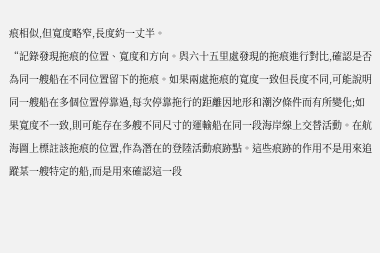痕相似,但寬度略窄,長度約一丈半。
“記錄發現拖痕的位置、寬度和方向。與六十五里處發現的拖痕進行對比,確認是否為同一艘船在不同位置留下的拖痕。如果兩處拖痕的寬度一致但長度不同,可能說明同一艘船在多個位置停靠過,每次停靠拖行的距離因地形和潮汐條件而有所變化;如果寬度不一致,則可能存在多艘不同尺寸的運輸船在同一段海岸線上交替活動。在航海圖上標註該拖痕的位置,作為潛在的登陸活動痕跡點。這些痕跡的作用不是用來追蹤某一艘特定的船,而是用來確認這一段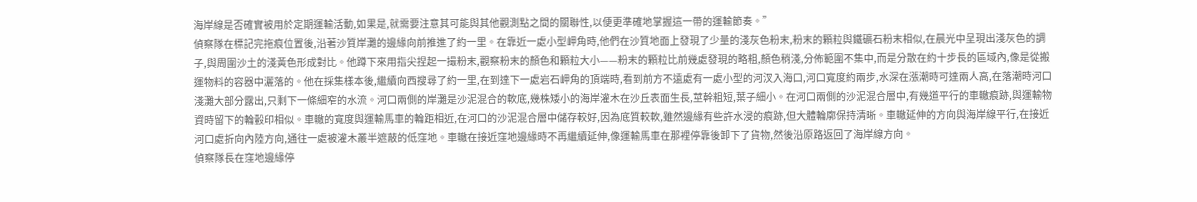海岸線是否確實被用於定期運輸活動,如果是,就需要注意其可能與其他觀測點之間的關聯性,以便更準確地掌握這一帶的運輸節奏。”
偵察隊在標記完拖痕位置後,沿著沙質岸灘的邊緣向前推進了約一里。在靠近一處小型岬角時,他們在沙質地面上發現了少量的淺灰色粉末,粉末的顆粒與鐵礦石粉末相似,在晨光中呈現出淺灰色的調子,與周圍沙土的淺黃色形成對比。他蹲下來用指尖捏起一撮粉末,觀察粉末的顏色和顆粒大小——粉末的顆粒比前幾處發現的略粗,顏色稍淺,分佈範圍不集中,而是分散在約十步長的區域內,像是從搬運物料的容器中灑落的。他在採集樣本後,繼續向西搜尋了約一里,在到達下一處岩石岬角的頂端時,看到前方不遠處有一處小型的河汊入海口,河口寬度約兩步,水深在漲潮時可達兩人高,在落潮時河口淺灘大部分露出,只剩下一條細窄的水流。河口兩側的岸灘是沙泥混合的軟底,幾株矮小的海岸灌木在沙丘表面生長,莖幹粗短,葉子細小。在河口兩側的沙泥混合層中,有幾道平行的車轍痕跡,與運輸物資時留下的輪轂印相似。車轍的寬度與運輸馬車的輪距相近,在河口的沙泥混合層中儲存較好,因為底質較軟,雖然邊緣有些許水浸的痕跡,但大體輪廓保持清晰。車轍延伸的方向與海岸線平行,在接近河口處折向內陸方向,通往一處被灌木叢半遮蔽的低窪地。車轍在接近窪地邊緣時不再繼續延伸,像運輸馬車在那裡停靠後卸下了貨物,然後沿原路返回了海岸線方向。
偵察隊長在窪地邊緣停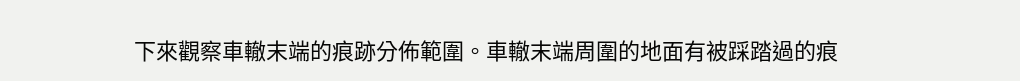下來觀察車轍末端的痕跡分佈範圍。車轍末端周圍的地面有被踩踏過的痕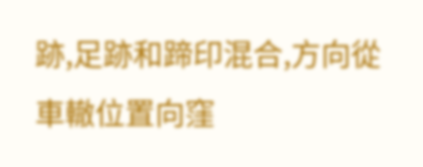跡,足跡和蹄印混合,方向從車轍位置向窪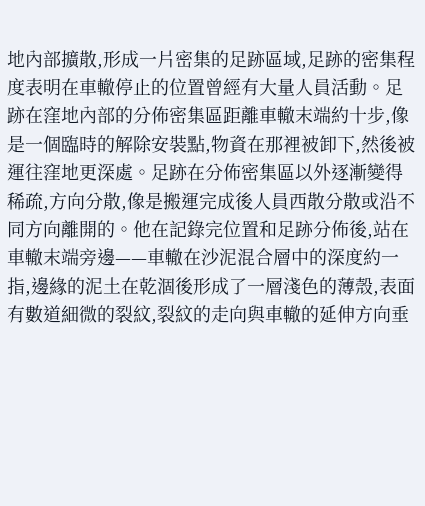地內部擴散,形成一片密集的足跡區域,足跡的密集程度表明在車轍停止的位置曾經有大量人員活動。足跡在窪地內部的分佈密集區距離車轍末端約十步,像是一個臨時的解除安裝點,物資在那裡被卸下,然後被運往窪地更深處。足跡在分佈密集區以外逐漸變得稀疏,方向分散,像是搬運完成後人員西散分散或沿不同方向離開的。他在記錄完位置和足跡分佈後,站在車轍末端旁邊——車轍在沙泥混合層中的深度約一指,邊緣的泥土在乾涸後形成了一層淺色的薄殼,表面有數道細微的裂紋,裂紋的走向與車轍的延伸方向垂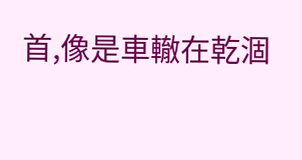首,像是車轍在乾涸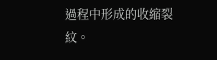過程中形成的收縮裂紋。